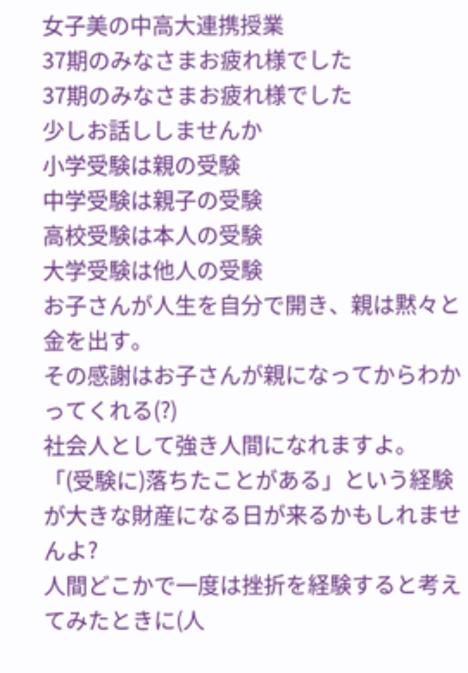女子美の中高大連携授業
37期のみなさまお疲れ様でした
37期のみなさまお疲れ様でした
少しお話ししませんか
小学受験は親の受験
中学受験は親子の受験
高校受験は本人の受験
大学受験は他人の受験
お子さんが人生を自分で開き、親は黙々と金を出す。
その感謝はお子さんが親になってからわかってくれる(?)
社会人として強き人間になれますよ。
「(受験に)落ちたことがある」という経験が大きな財産になる日が来るかもしれませんよ?
人間どこかで一度は挫折を経験すると考えてみたときに(人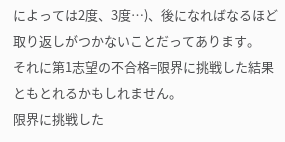によっては2度、3度…)、後になればなるほど取り返しがつかないことだってあります。
それに第1志望の不合格=限界に挑戦した結果
ともとれるかもしれません。
限界に挑戦した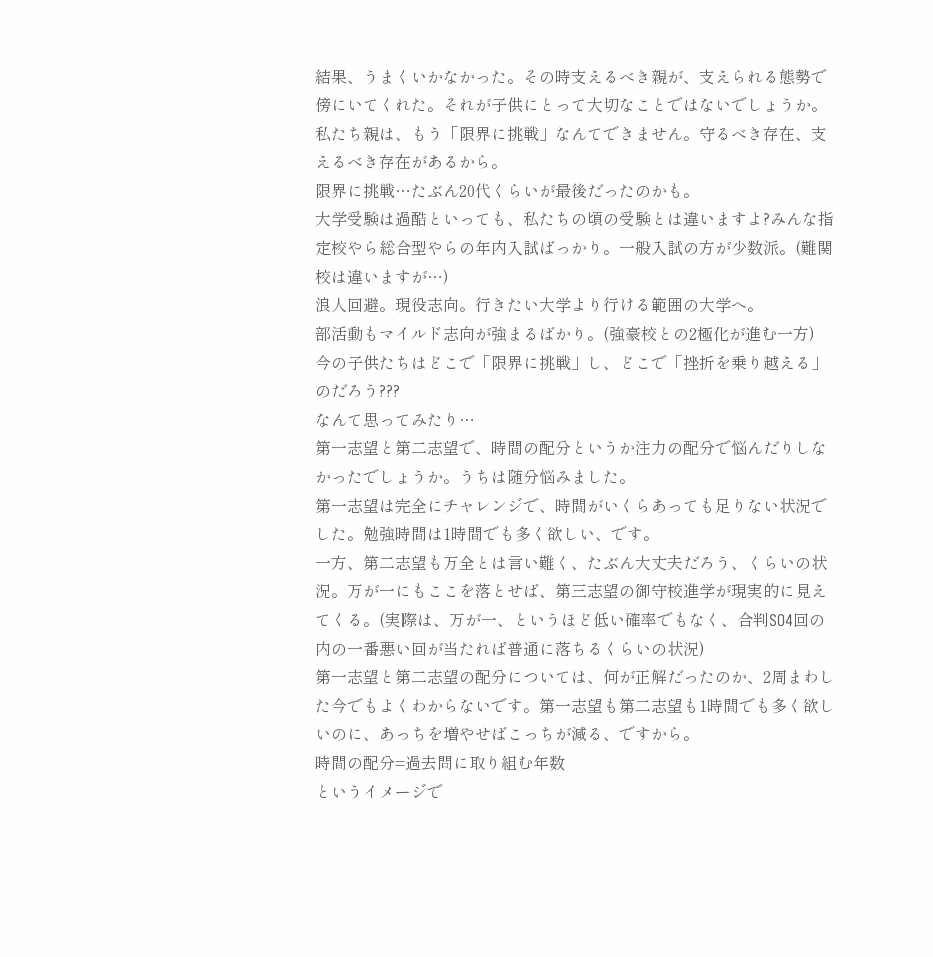結果、うまくいかなかった。その時支えるべき親が、支えられる態勢で傍にいてくれた。それが子供にとって大切なことではないでしょうか。
私たち親は、もう「限界に挑戦」なんてできません。守るべき存在、支えるべき存在があるから。
限界に挑戦…たぶん20代くらいが最後だったのかも。
大学受験は過酷といっても、私たちの頃の受験とは違いますよ?みんな指定校やら総合型やらの年内入試ばっかり。一般入試の方が少数派。(難関校は違いますが…)
浪人回避。現役志向。行きたい大学より行ける範囲の大学へ。
部活動もマイルド志向が強まるばかり。(強豪校との2極化が進む一方)
今の子供たちはどこで「限界に挑戦」し、どこで「挫折を乗り越える」のだろう???
なんて思ってみたり…
第一志望と第二志望で、時間の配分というか注力の配分で悩んだりしなかったでしょうか。うちは随分悩みました。
第一志望は完全にチャレンジで、時間がいくらあっても足りない状況でした。勉強時間は1時間でも多く欲しい、です。
一方、第二志望も万全とは言い難く、たぶん大丈夫だろう、くらいの状況。万が一にもここを落とせば、第三志望の御守校進学が現実的に見えてくる。(実際は、万が一、というほど低い確率でもなく、合判SO4回の内の一番悪い回が当たれば普通に落ちるくらいの状況)
第一志望と第二志望の配分については、何が正解だったのか、2周まわした今でもよくわからないです。第一志望も第二志望も1時間でも多く欲しいのに、あっちを増やせばこっちが減る、ですから。
時間の配分=過去問に取り組む年数
というイメージで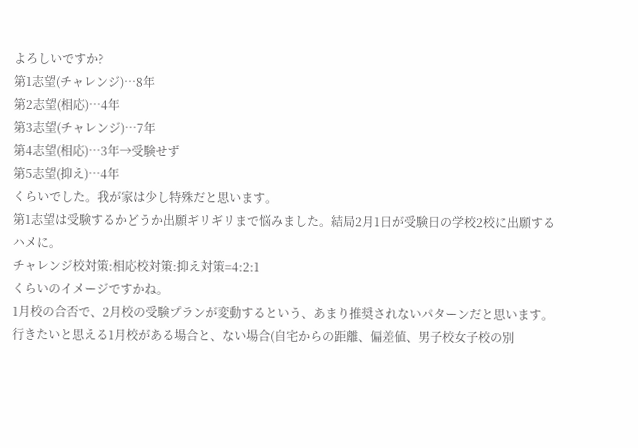よろしいですか?
第1志望(チャレンジ)…8年
第2志望(相応)…4年
第3志望(チャレンジ)…7年
第4志望(相応)…3年→受験せず
第5志望(抑え)…4年
くらいでした。我が家は少し特殊だと思います。
第1志望は受験するかどうか出願ギリギリまで悩みました。結局2月1日が受験日の学校2校に出願するハメに。
チャレンジ校対策:相応校対策:抑え対策=4:2:1
くらいのイメージですかね。
1月校の合否で、2月校の受験プランが変動するという、あまり推奨されないパターンだと思います。
行きたいと思える1月校がある場合と、ない場合(自宅からの距離、偏差値、男子校女子校の別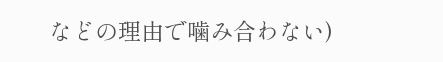などの理由で噛み合わない)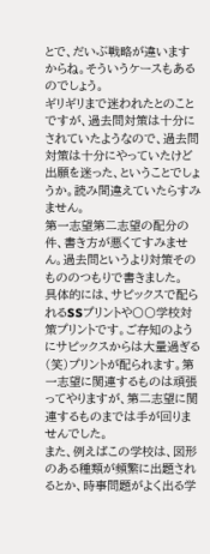とで、だいぶ戦略が違いますからね。そういうケースもあるのでしょう。
ギリギリまで迷われたとのことですが、過去問対策は十分にされていたようなので、過去問対策は十分にやっていたけど出願を迷った、ということでしょうか。読み間違えていたらすみません。
第一志望第二志望の配分の件、書き方が悪くてすみません。過去問というより対策そのもののつもりで書きました。
具体的には、サピックスで配られるSSプリントや〇〇学校対策プリントです。ご存知のようにサピックスからは大量過ぎる(笑)プリントが配られます。第一志望に関連するものは頑張ってやりますが、第二志望に関連するものまでは手が回りませんでした。
また、例えばこの学校は、図形のある種類が頻繁に出題されるとか、時事問題がよく出る学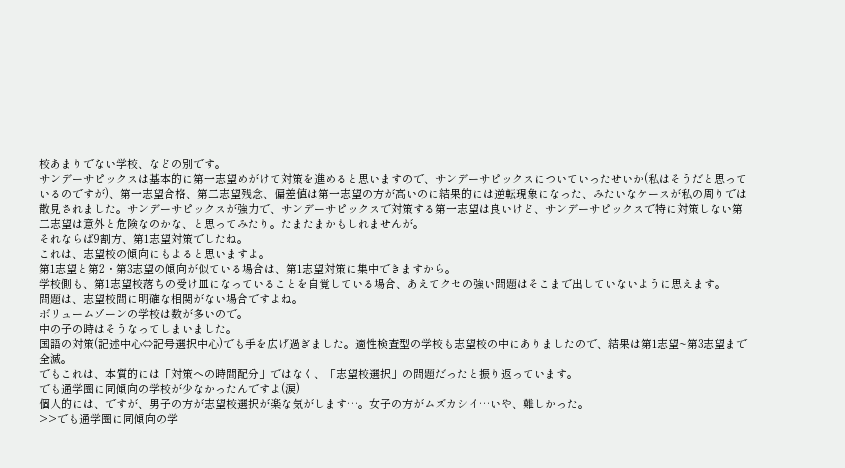校あまりでない学校、などの別です。
サンデーサピックスは基本的に第一志望めがけて対策を進めると思いますので、サンデーサピックスについていったせいか(私はそうだと思っているのですが)、第一志望合格、第二志望残念、偏差値は第一志望の方が高いのに結果的には逆転現象になった、みたいなケースが私の周りでは散見されました。サンデーサピックスが強力で、サンデーサピックスで対策する第一志望は良いけど、サンデーサピックスで特に対策しない第二志望は意外と危険なのかな、と思ってみたり。たまたまかもしれませんが。
それならば9割方、第1志望対策でしたね。
これは、志望校の傾向にもよると思いますよ。
第1志望と第2・第3志望の傾向が似ている場合は、第1志望対策に集中できますから。
学校側も、第1志望校落ちの受け皿になっていることを自覚している場合、あえてクセの強い問題はそこまで出していないように思えます。
問題は、志望校間に明確な相関がない場合ですよね。
ボリュームゾーンの学校は数が多いので。
中の子の時はそうなってしまいました。
国語の対策(記述中心⇔記号選択中心)でも手を広げ過ぎました。適性検査型の学校も志望校の中にありましたので、結果は第1志望~第3志望まで全滅。
でもこれは、本質的には「対策への時間配分」ではなく、「志望校選択」の問題だったと振り返っています。
でも通学圏に同傾向の学校が少なかったんですよ(涙)
個人的には、ですが、男子の方が志望校選択が楽な気がします…。女子の方がムズカシイ…いや、難しかった。
>>でも通学圏に同傾向の学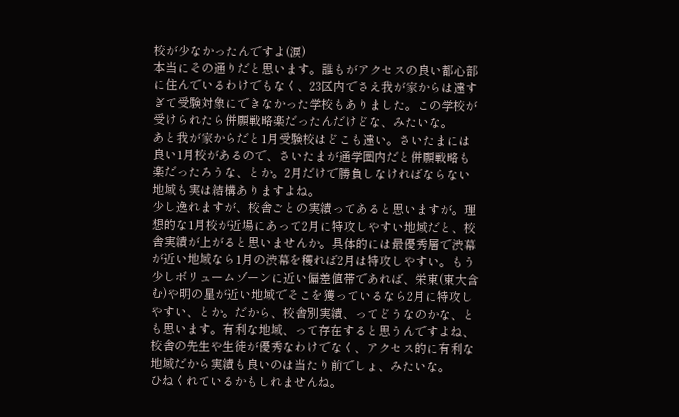校が少なかったんですよ(涙)
本当にその通りだと思います。誰もがアクセスの良い都心部に住んでいるわけでもなく、23区内でさえ我が家からは遠すぎて受験対象にできなかった学校もありました。この学校が受けられたら併願戦略楽だったんだけどな、みたいな。
あと我が家からだと1月受験校はどこも遠い。さいたまには良い1月校があるので、さいたまが通学圏内だと併願戦略も楽だったろうな、とか。2月だけで勝負しなければならない地域も実は結構ありますよね。
少し逸れますが、校舎ごとの実績ってあると思いますが。理想的な1月校が近場にあって2月に特攻しやすい地域だと、校舎実績が上がると思いませんか。具体的には最優秀層で渋幕が近い地域なら1月の渋幕を穫れば2月は特攻しやすい。もう少しボリュームゾーンに近い偏差値帯であれば、栄東(東大含む)や明の星が近い地域でそこを獲っているなら2月に特攻しやすい、とか。だから、校舎別実績、ってどうなのかな、とも思います。有利な地域、って存在すると思うんですよね、校舎の先生や生徒が優秀なわけでなく、アクセス的に有利な地域だから実績も良いのは当たり前でしょ、みたいな。
ひねくれているかもしれませんね。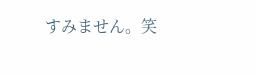すみません。笑